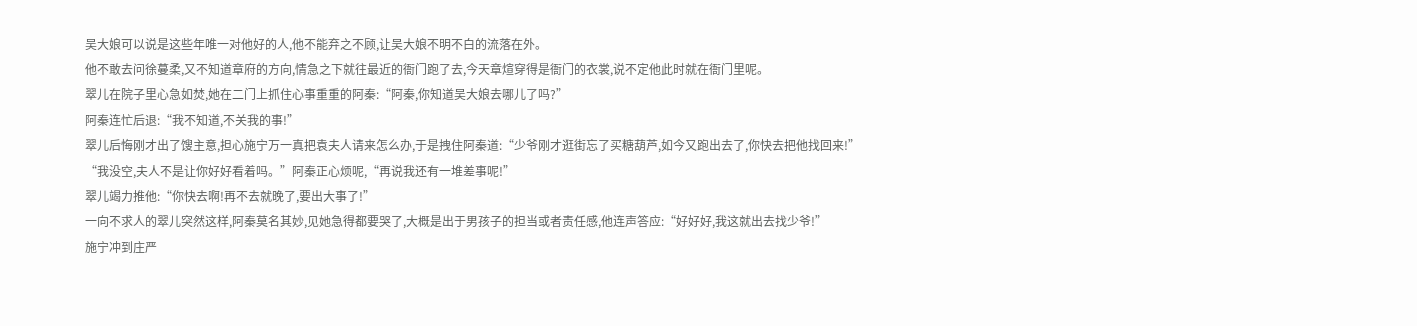吴大娘可以说是这些年唯一对他好的人,他不能弃之不顾,让吴大娘不明不白的流落在外。
他不敢去问徐蔓柔,又不知道章府的方向,情急之下就往最近的衙门跑了去,今天章煊穿得是衙门的衣裳,说不定他此时就在衙门里呢。
翠儿在院子里心急如焚,她在二门上抓住心事重重的阿秦:“阿秦,你知道吴大娘去哪儿了吗?”
阿秦连忙后退:“我不知道,不关我的事!”
翠儿后悔刚才出了馊主意,担心施宁万一真把袁夫人请来怎么办,于是拽住阿秦道:“少爷刚才逛街忘了买糖葫芦,如今又跑出去了,你快去把他找回来!”
“我没空,夫人不是让你好好看着吗。”阿秦正心烦呢,“再说我还有一堆差事呢!”
翠儿竭力推他:“你快去啊!再不去就晚了,要出大事了!”
一向不求人的翠儿突然这样,阿秦莫名其妙,见她急得都要哭了,大概是出于男孩子的担当或者责任感,他连声答应:“好好好,我这就出去找少爷!”
施宁冲到庄严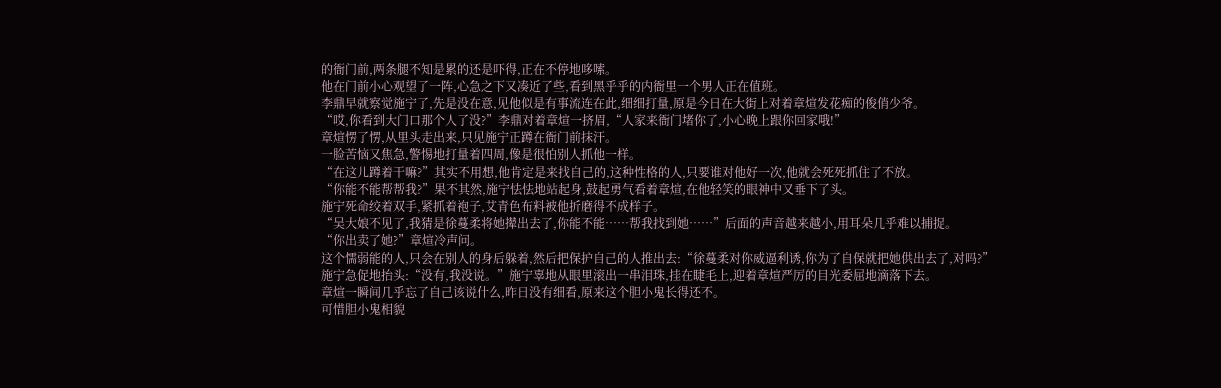的衙门前,两条腿不知是累的还是吓得,正在不停地哆嗦。
他在门前小心观望了一阵,心急之下又凑近了些,看到黑乎乎的内衙里一个男人正在值班。
李鼎早就察觉施宁了,先是没在意,见他似是有事流连在此,细细打量,原是今日在大街上对着章煊发花痴的俊俏少爷。
“哎,你看到大门口那个人了没?”李鼎对着章煊一挤眉,“人家来衙门堵你了,小心晚上跟你回家哦!”
章煊愣了愣,从里头走出来,只见施宁正蹲在衙门前抹汗。
一脸苦恼又焦急,警惕地打量着四周,像是很怕别人抓他一样。
“在这儿蹲着干嘛?”其实不用想,他肯定是来找自己的,这种性格的人,只要谁对他好一次,他就会死死抓住了不放。
“你能不能帮帮我?”果不其然,施宁怯怯地站起身,鼓起勇气看着章煊,在他轻笑的眼神中又垂下了头。
施宁死命绞着双手,紧抓着袍子,艾青色布料被他折磨得不成样子。
“吴大娘不见了,我猜是徐蔓柔将她撵出去了,你能不能……帮我找到她……”后面的声音越来越小,用耳朵几乎难以捕捉。
“你出卖了她?”章煊冷声问。
这个懦弱能的人,只会在别人的身后躲着,然后把保护自己的人推出去:“徐蔓柔对你威逼利诱,你为了自保就把她供出去了,对吗?”
施宁急促地抬头:“没有,我没说。”施宁辜地从眼里滚出一串泪珠,挂在睫毛上,迎着章煊严厉的目光委屈地滴落下去。
章煊一瞬间几乎忘了自己该说什么,昨日没有细看,原来这个胆小鬼长得还不。
可惜胆小鬼相貌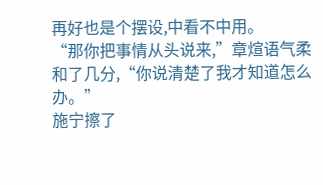再好也是个摆设,中看不中用。
“那你把事情从头说来,”章煊语气柔和了几分,“你说清楚了我才知道怎么办。”
施宁擦了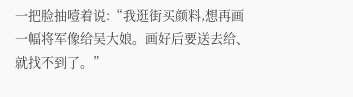一把脸抽噎着说:“我逛街买颜料,想再画一幅将军像给吴大娘。画好后要送去给、就找不到了。”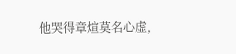他哭得章煊莫名心虚,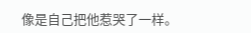像是自己把他惹哭了一样。